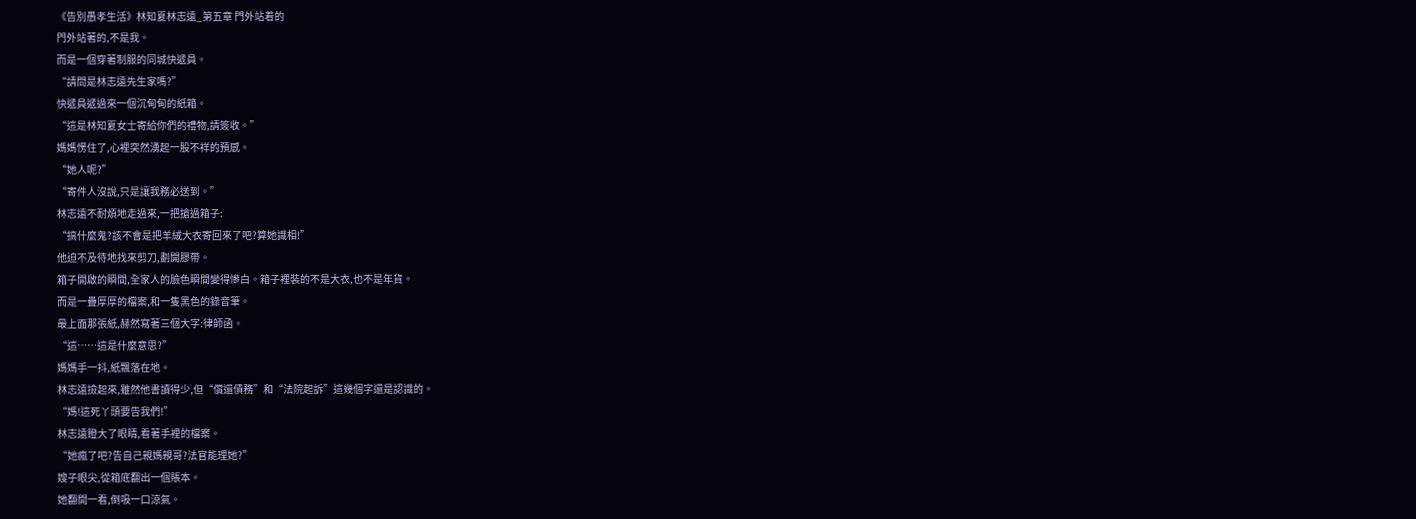《告別愚孝生活》林知夏林志遠_第五章 門外站着的
門外站著的,不是我。
而是一個穿著制服的同城快遞員。
“請問是林志遠先生家嗎?”
快遞員遞過來一個沉甸甸的紙箱。
“這是林知夏女士寄給你們的禮物,請簽收。”
媽媽愣住了,心裡突然湧起一股不祥的預感。
“她人呢?”
“寄件人沒說,只是讓我務必送到。”
林志遠不耐煩地走過來,一把搶過箱子:
“搞什麼鬼?該不會是把羊絨大衣寄回來了吧?算她識相!”
他迫不及待地找來剪刀,劃開膠帶。
箱子開啟的瞬間,全家人的臉色瞬間變得慘白。箱子裡裝的不是大衣,也不是年貨。
而是一疊厚厚的檔案,和一隻黑色的錄音筆。
最上面那張紙,赫然寫著三個大字:律師函。
“這……這是什麼意思?”
媽媽手一抖,紙飄落在地。
林志遠撿起來,雖然他書讀得少,但“償還債務”和“法院起訴”這幾個字還是認識的。
“媽!這死丫頭要告我們!”
林志遠瞪大了眼睛,看著手裡的檔案。
“她瘋了吧?告自己親媽親哥?法官能理她?”
嫂子眼尖,從箱底翻出一個賬本。
她翻開一看,倒吸一口涼氣。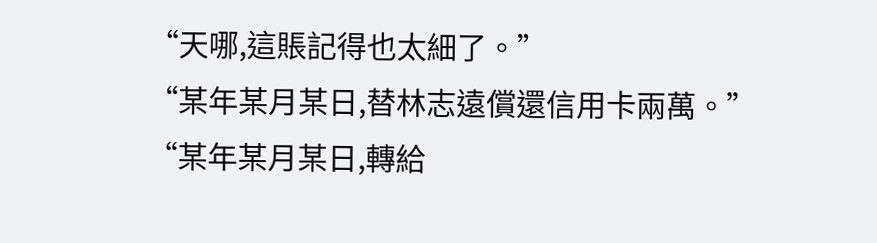“天哪,這賬記得也太細了。”
“某年某月某日,替林志遠償還信用卡兩萬。”
“某年某月某日,轉給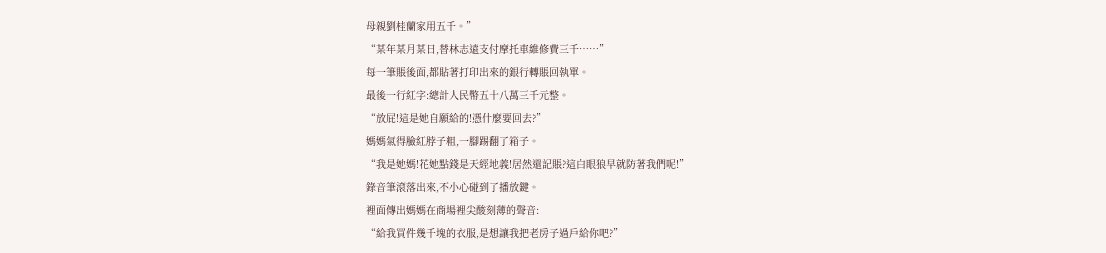母親劉桂蘭家用五千。”
“某年某月某日,替林志遠支付摩托車維修費三千……”
每一筆賬後面,都貼著打印出來的銀行轉賬回執單。
最後一行紅字:總計人民幣五十八萬三千元整。
“放屁!這是她自願給的!憑什麼要回去?”
媽媽氣得臉紅脖子粗,一腳踢翻了箱子。
“我是她媽!花她點錢是天經地義!居然還記賬?這白眼狼早就防著我們呢!”
錄音筆滾落出來,不小心碰到了播放鍵。
裡面傳出媽媽在商場裡尖酸刻薄的聲音:
“給我買件幾千塊的衣服,是想讓我把老房子過戶給你吧?”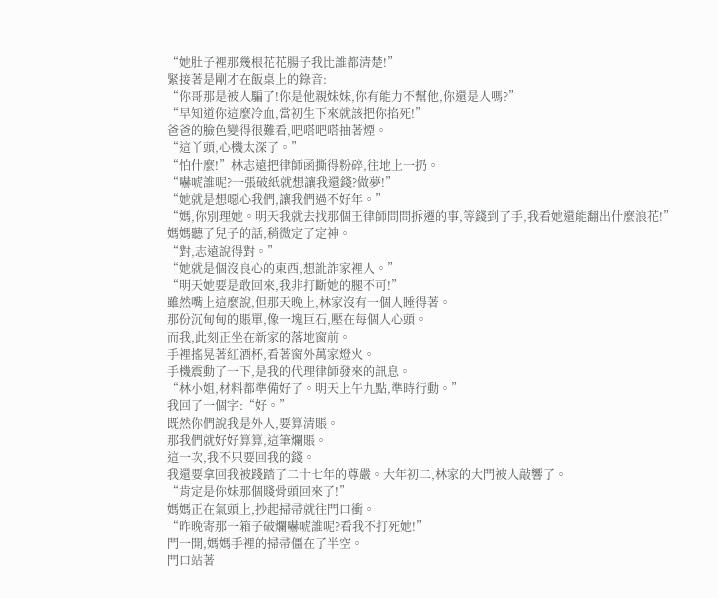“她肚子裡那幾根花花腸子我比誰都清楚!”
緊接著是剛才在飯桌上的錄音:
“你哥那是被人騙了!你是他親妹妹,你有能力不幫他,你還是人嗎?”
“早知道你這麼冷血,當初生下來就該把你掐死!”
爸爸的臉色變得很難看,吧嗒吧嗒抽著煙。
“這丫頭,心機太深了。”
“怕什麼!”林志遠把律師函撕得粉碎,往地上一扔。
“嚇唬誰呢?一張破紙就想讓我還錢?做夢!”
“她就是想噁心我們,讓我們過不好年。”
“媽,你別理她。明天我就去找那個王律師問問拆遷的事,等錢到了手,我看她還能翻出什麼浪花!”
媽媽聽了兒子的話,稍微定了定神。
“對,志遠說得對。”
“她就是個沒良心的東西,想訛詐家裡人。”
“明天她要是敢回來,我非打斷她的腿不可!”
雖然嘴上這麼說,但那天晚上,林家沒有一個人睡得著。
那份沉甸甸的賬單,像一塊巨石,壓在每個人心頭。
而我,此刻正坐在新家的落地窗前。
手裡搖晃著紅酒杯,看著窗外萬家燈火。
手機震動了一下,是我的代理律師發來的訊息。
“林小姐,材料都準備好了。明天上午九點,準時行動。”
我回了一個字:“好。”
既然你們說我是外人,要算清賬。
那我們就好好算算,這筆爛賬。
這一次,我不只要回我的錢。
我還要拿回我被踐踏了二十七年的尊嚴。大年初二,林家的大門被人敲響了。
“肯定是你妹那個賤骨頭回來了!”
媽媽正在氣頭上,抄起掃帚就往門口衝。
“昨晚寄那一箱子破爛嚇唬誰呢?看我不打死她!”
門一開,媽媽手裡的掃帚僵在了半空。
門口站著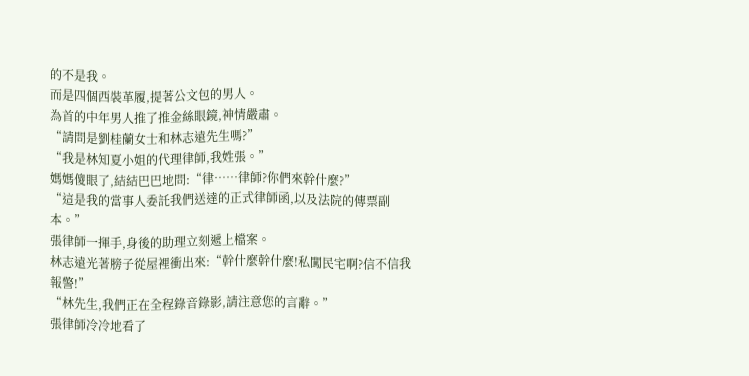的不是我。
而是四個西裝革履,提著公文包的男人。
為首的中年男人推了推金絲眼鏡,神情嚴肅。
“請問是劉桂蘭女士和林志遠先生嗎?”
“我是林知夏小姐的代理律師,我姓張。”
媽媽傻眼了,結結巴巴地問:“律……律師?你們來幹什麼?”
“這是我的當事人委託我們送達的正式律師函,以及法院的傳票副本。”
張律師一揮手,身後的助理立刻遞上檔案。
林志遠光著膀子從屋裡衝出來:“幹什麼幹什麼!私闖民宅啊?信不信我報警!”
“林先生,我們正在全程錄音錄影,請注意您的言辭。”
張律師冷冷地看了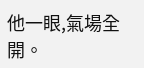他一眼,氣場全開。